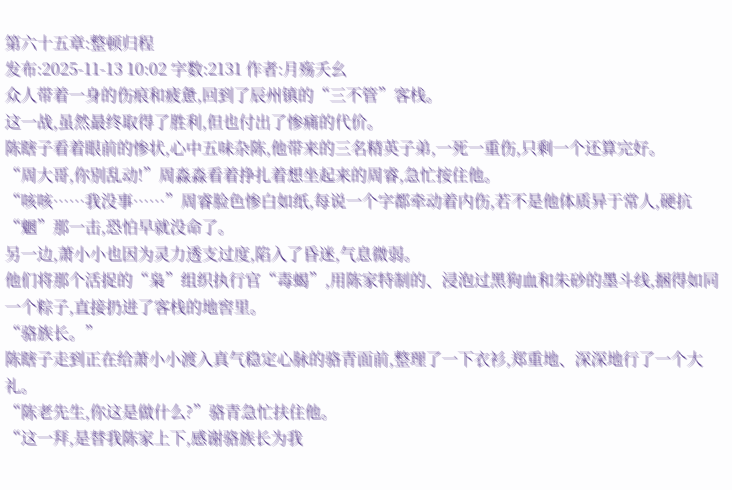第六十五章:整顿归程
发布:2025-11-13 10:02 字数:2131 作者:月殇夭幺
众人带着一身的伤痕和疲惫,回到了辰州镇的“三不管”客栈。
这一战,虽然最终取得了胜利,但也付出了惨痛的代价。
陈瞎子看着眼前的惨状,心中五味杂陈,他带来的三名精英子弟,一死一重伤,只剩一个还算完好。
“周大哥,你别乱动!”周淼淼看着挣扎着想坐起来的周睿,急忙按住他。
“咳咳……我没事……”周睿脸色惨白如纸,每说一个字都牵动着内伤,若不是他体质异于常人,硬抗“魍”那一击,恐怕早就没命了。
另一边,萧小小也因为灵力透支过度,陷入了昏迷,气息微弱。
他们将那个活捉的“枭”组织执行官“毒蝎”,用陈家特制的、浸泡过黑狗血和朱砂的墨斗线,捆得如同一个粽子,直接扔进了客栈的地窖里。
“骆族长。”
陈瞎子走到正在给萧小小渡入真气稳定心脉的骆青面前,整理了一下衣衫,郑重地、深深地行了一个大礼。
“陈老先生,你这是做什么?”骆青急忙扶住他。
“这一拜,是替我陈家上下,感谢骆族长为我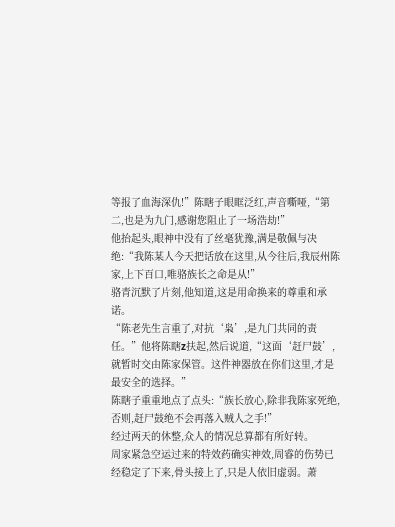等报了血海深仇!”陈瞎子眼眶泛红,声音嘶哑,“第二,也是为九门,感谢您阻止了一场浩劫!”
他抬起头,眼神中没有了丝毫犹豫,满是敬佩与决绝:“我陈某人今天把话放在这里,从今往后,我辰州陈家,上下百口,唯骆族长之命是从!”
骆青沉默了片刻,他知道,这是用命换来的尊重和承诺。
“陈老先生言重了,对抗‘枭’,是九门共同的责任。”他将陈瞎z扶起,然后说道,“这面‘赶尸鼓’,就暂时交由陈家保管。这件神器放在你们这里,才是最安全的选择。”
陈瞎子重重地点了点头:“族长放心,除非我陈家死绝,否则,赶尸鼓绝不会再落入贼人之手!”
经过两天的休整,众人的情况总算都有所好转。
周家紧急空运过来的特效药确实神效,周睿的伤势已经稳定了下来,骨头接上了,只是人依旧虚弱。萧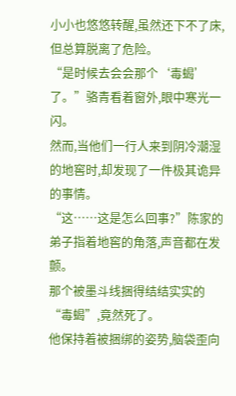小小也悠悠转醒,虽然还下不了床,但总算脱离了危险。
“是时候去会会那个‘毒蝎’了。”骆青看着窗外,眼中寒光一闪。
然而,当他们一行人来到阴冷潮湿的地窖时,却发现了一件极其诡异的事情。
“这……这是怎么回事?”陈家的弟子指着地窖的角落,声音都在发颤。
那个被墨斗线捆得结结实实的“毒蝎”,竟然死了。
他保持着被捆绑的姿势,脑袋歪向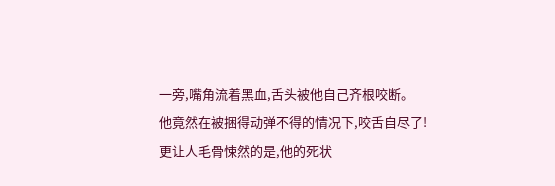一旁,嘴角流着黑血,舌头被他自己齐根咬断。
他竟然在被捆得动弹不得的情况下,咬舌自尽了!
更让人毛骨悚然的是,他的死状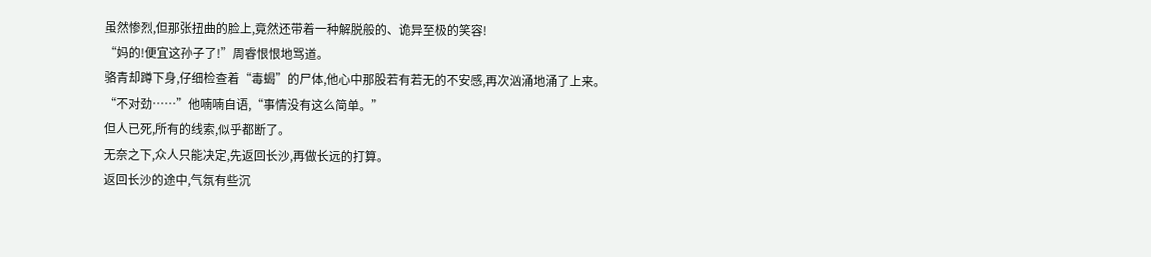虽然惨烈,但那张扭曲的脸上,竟然还带着一种解脱般的、诡异至极的笑容!
“妈的!便宜这孙子了!”周睿恨恨地骂道。
骆青却蹲下身,仔细检查着“毒蝎”的尸体,他心中那股若有若无的不安感,再次汹涌地涌了上来。
“不对劲……”他喃喃自语,“事情没有这么简单。”
但人已死,所有的线索,似乎都断了。
无奈之下,众人只能决定,先返回长沙,再做长远的打算。
返回长沙的途中,气氛有些沉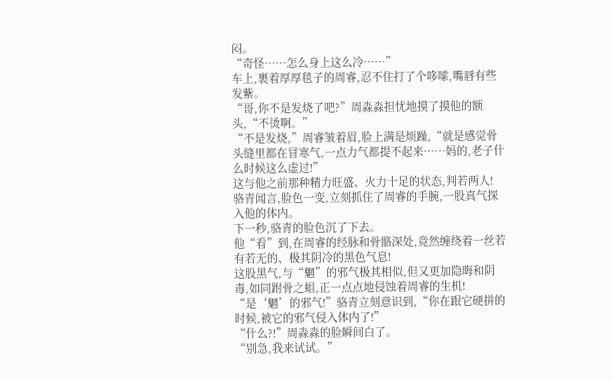闷。
“奇怪……怎么身上这么冷……”
车上,裹着厚厚毯子的周睿,忍不住打了个哆嗦,嘴唇有些发紫。
“哥,你不是发烧了吧?”周淼淼担忧地摸了摸他的额头,“不烫啊。”
“不是发烧,”周睿皱着眉,脸上满是烦躁,“就是感觉骨头缝里都在冒寒气,一点力气都提不起来……妈的,老子什么时候这么虚过!”
这与他之前那种精力旺盛、火力十足的状态,判若两人!
骆青闻言,脸色一变,立刻抓住了周睿的手腕,一股真气探入他的体内。
下一秒,骆青的脸色沉了下去。
他“看”到,在周睿的经脉和骨骼深处,竟然缠绕着一丝若有若无的、极其阴冷的黑色气息!
这股黑气,与“魍”的邪气极其相似,但又更加隐晦和阴毒,如同跗骨之蛆,正一点点地侵蚀着周睿的生机!
“是‘魍’的邪气!”骆青立刻意识到,“你在跟它硬拼的时候,被它的邪气侵入体内了!”
“什么?!”周淼淼的脸瞬间白了。
“别急,我来试试。”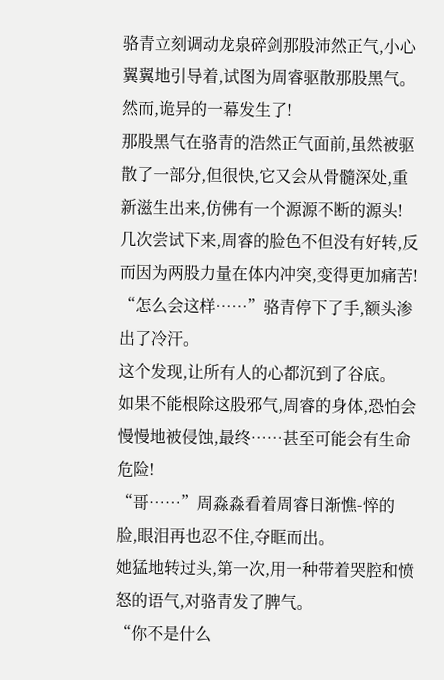骆青立刻调动龙泉碎剑那股沛然正气,小心翼翼地引导着,试图为周睿驱散那股黑气。
然而,诡异的一幕发生了!
那股黑气在骆青的浩然正气面前,虽然被驱散了一部分,但很快,它又会从骨髓深处,重新滋生出来,仿佛有一个源源不断的源头!
几次尝试下来,周睿的脸色不但没有好转,反而因为两股力量在体内冲突,变得更加痛苦!
“怎么会这样……”骆青停下了手,额头渗出了冷汗。
这个发现,让所有人的心都沉到了谷底。
如果不能根除这股邪气,周睿的身体,恐怕会慢慢地被侵蚀,最终……甚至可能会有生命危险!
“哥……”周淼淼看着周睿日渐憔-悴的脸,眼泪再也忍不住,夺眶而出。
她猛地转过头,第一次,用一种带着哭腔和愤怒的语气,对骆青发了脾气。
“你不是什么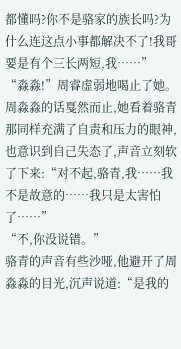都懂吗?你不是骆家的族长吗?为什么连这点小事都解决不了!我哥要是有个三长两短,我……”
“淼淼!”周睿虚弱地喝止了她。
周淼淼的话戛然而止,她看着骆青那同样充满了自责和压力的眼神,也意识到自己失态了,声音立刻软了下来:“对不起,骆青,我……我不是故意的……我只是太害怕了……”
“不,你没说错。”
骆青的声音有些沙哑,他避开了周淼淼的目光,沉声说道:“是我的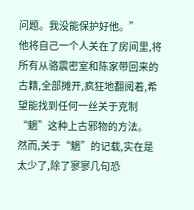问题。我没能保护好他。”
他将自己一个人关在了房间里,将所有从骆震密室和陈家带回来的古籍,全部摊开,疯狂地翻阅着,希望能找到任何一丝关于克制“魍”这种上古邪物的方法。
然而,关于“魍”的记载,实在是太少了,除了寥寥几句恐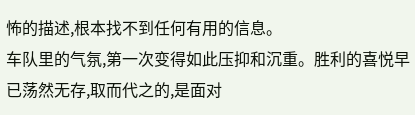怖的描述,根本找不到任何有用的信息。
车队里的气氛,第一次变得如此压抑和沉重。胜利的喜悦早已荡然无存,取而代之的,是面对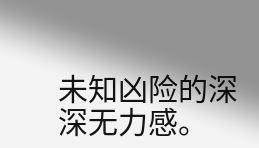未知凶险的深深无力感。